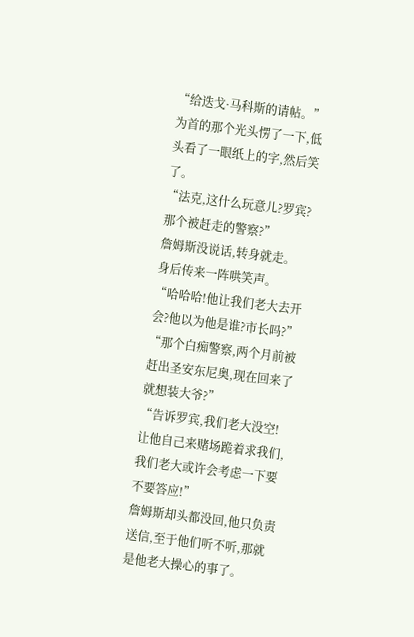“给迭戈·马科斯的请帖。”
为首的那个光头愣了一下,低头看了一眼纸上的字,然后笑了。
“法克,这什么玩意儿?罗宾?那个被赶走的警察?”
詹姆斯没说话,转身就走。
身后传来一阵哄笑声。
“哈哈哈!他让我们老大去开会?他以为他是谁?市长吗?”
“那个白痴警察,两个月前被赶出圣安东尼奥,现在回来了就想装大爷?”
“告诉罗宾,我们老大没空!让他自己来赌场跪着求我们,我们老大或许会考虑一下要不要答应!”
詹姆斯却头都没回,他只负责送信,至于他们听不听,那就是他老大操心的事了。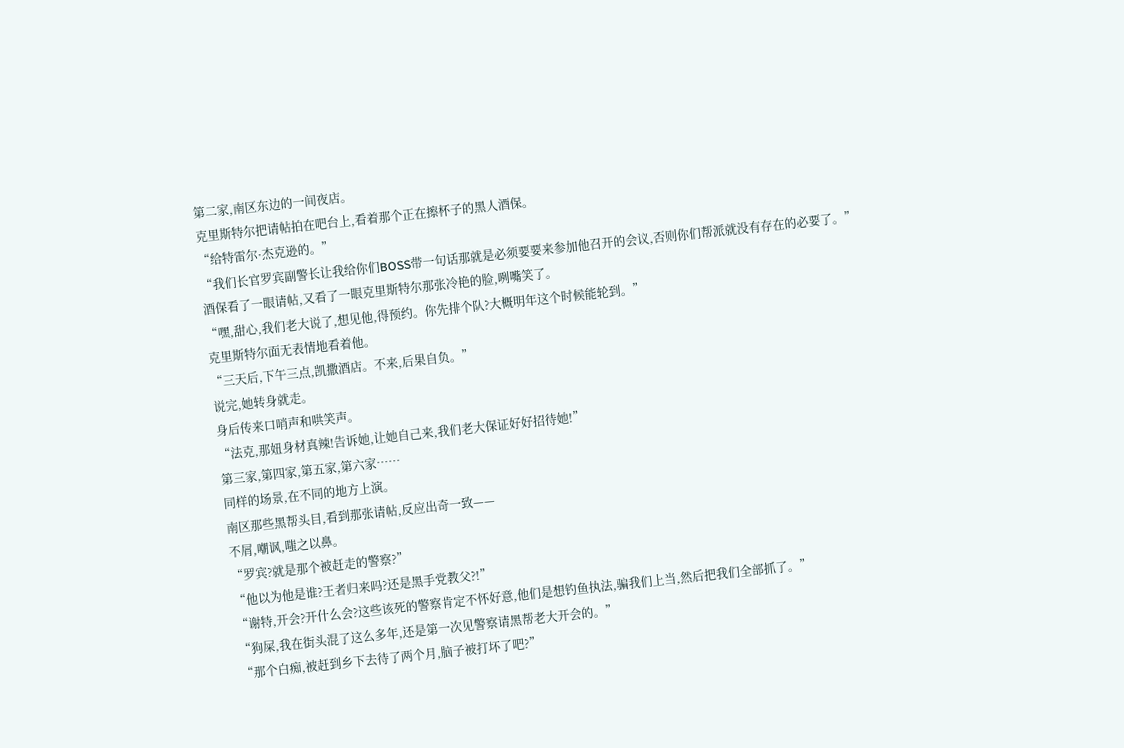第二家,南区东边的一间夜店。
克里斯特尔把请帖拍在吧台上,看着那个正在擦杯子的黑人酒保。
“给特雷尔·杰克逊的。”
“我们长官罗宾副警长让我给你们BOSS带一句话那就是必须要要来参加他召开的会议,否则你们帮派就没有存在的必要了。”
酒保看了一眼请帖,又看了一眼克里斯特尔那张冷艳的脸,咧嘴笑了。
“嘿,甜心,我们老大说了,想见他,得预约。你先排个队?大概明年这个时候能轮到。”
克里斯特尔面无表情地看着他。
“三天后,下午三点,凯撒酒店。不来,后果自负。”
说完,她转身就走。
身后传来口哨声和哄笑声。
“法克,那妞身材真辣!告诉她,让她自己来,我们老大保证好好招待她!”
第三家,第四家,第五家,第六家……
同样的场景,在不同的地方上演。
南区那些黑帮头目,看到那张请帖,反应出奇一致——
不屑,嘲讽,嗤之以鼻。
“罗宾?就是那个被赶走的警察?”
“他以为他是谁?王者归来吗?还是黑手党教父?!”
“谢特,开会?开什么会?这些该死的警察肯定不怀好意,他们是想钓鱼执法,骗我们上当,然后把我们全部抓了。”
“狗屎,我在街头混了这么多年,还是第一次见警察请黑帮老大开会的。”
“那个白痴,被赶到乡下去待了两个月,脑子被打坏了吧?”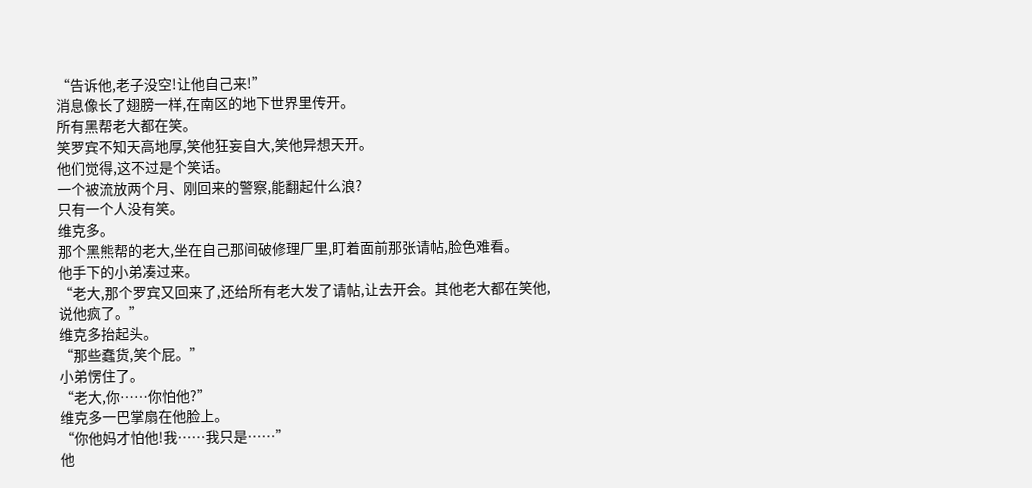“告诉他,老子没空!让他自己来!”
消息像长了翅膀一样,在南区的地下世界里传开。
所有黑帮老大都在笑。
笑罗宾不知天高地厚,笑他狂妄自大,笑他异想天开。
他们觉得,这不过是个笑话。
一个被流放两个月、刚回来的警察,能翻起什么浪?
只有一个人没有笑。
维克多。
那个黑熊帮的老大,坐在自己那间破修理厂里,盯着面前那张请帖,脸色难看。
他手下的小弟凑过来。
“老大,那个罗宾又回来了,还给所有老大发了请帖,让去开会。其他老大都在笑他,说他疯了。”
维克多抬起头。
“那些蠢货,笑个屁。”
小弟愣住了。
“老大,你……你怕他?”
维克多一巴掌扇在他脸上。
“你他妈才怕他!我……我只是……”
他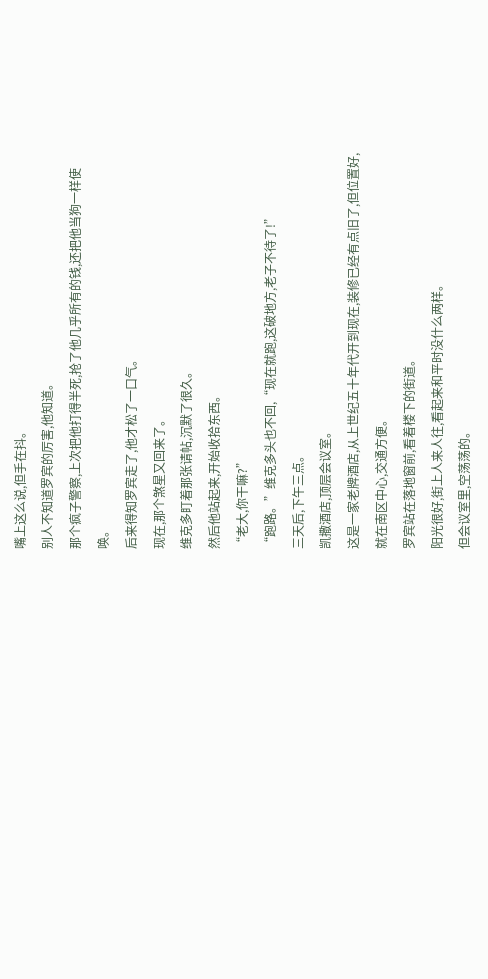嘴上这么说,但手在抖。
别人不知道罗宾的厉害,他知道。
那个疯子警察,上次把他打得半死,抢了他几乎所有的钱,还把他当狗一样使唤。
后来得知罗宾走了,他才松了一口气。
现在,那个煞星又回来了。
维克多盯着那张请帖,沉默了很久。
然后他站起来,开始收拾东西。
“老大,你干嘛?”
“跑路。”维克多头也不回,“现在就跑,这破地方,老子不待了!”
三天后,下午三点。
凯撒酒店,顶层会议室。
这是一家老牌酒店,从上世纪五十年代开到现在,装修已经有点旧了,但位置好,就在南区中心,交通方便。
罗宾站在落地窗前,看着楼下的街道。
阳光很好,街上人来人往,看起来和平时没什么两样。
但会议室里,空荡荡的。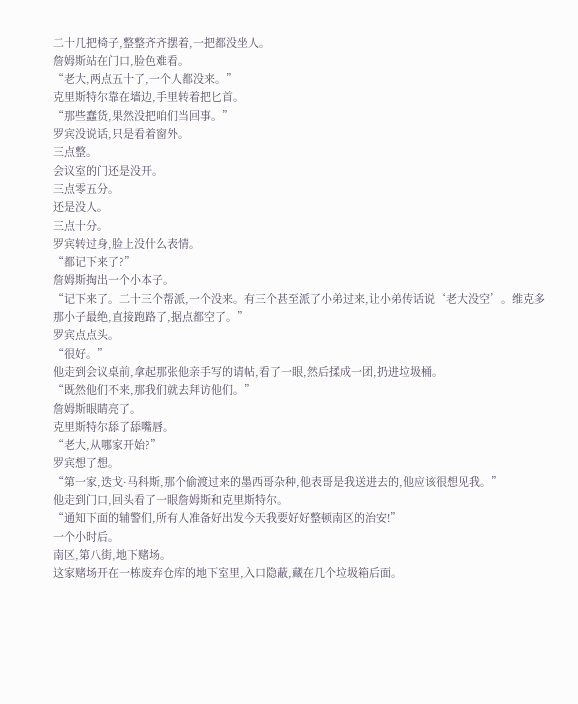二十几把椅子,整整齐齐摆着,一把都没坐人。
詹姆斯站在门口,脸色难看。
“老大,两点五十了,一个人都没来。”
克里斯特尔靠在墙边,手里转着把匕首。
“那些蠢货,果然没把咱们当回事。”
罗宾没说话,只是看着窗外。
三点整。
会议室的门还是没开。
三点零五分。
还是没人。
三点十分。
罗宾转过身,脸上没什么表情。
“都记下来了?”
詹姆斯掏出一个小本子。
“记下来了。二十三个帮派,一个没来。有三个甚至派了小弟过来,让小弟传话说‘老大没空’。维克多那小子最绝,直接跑路了,据点都空了。”
罗宾点点头。
“很好。”
他走到会议桌前,拿起那张他亲手写的请帖,看了一眼,然后揉成一团,扔进垃圾桶。
“既然他们不来,那我们就去拜访他们。”
詹姆斯眼睛亮了。
克里斯特尔舔了舔嘴唇。
“老大,从哪家开始?”
罗宾想了想。
“第一家,迭戈·马科斯,那个偷渡过来的墨西哥杂种,他表哥是我送进去的,他应该很想见我。”
他走到门口,回头看了一眼詹姆斯和克里斯特尔。
“通知下面的辅警们,所有人准备好出发今天我要好好整顿南区的治安!”
一个小时后。
南区,第八街,地下赌场。
这家赌场开在一栋废弃仓库的地下室里,入口隐蔽,藏在几个垃圾箱后面。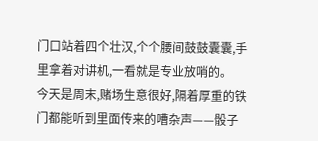门口站着四个壮汉,个个腰间鼓鼓囊囊,手里拿着对讲机,一看就是专业放哨的。
今天是周末,赌场生意很好,隔着厚重的铁门都能听到里面传来的嘈杂声——骰子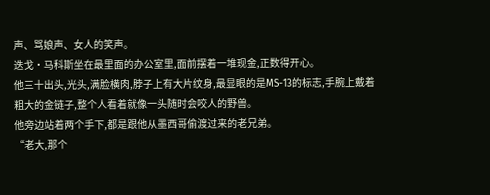声、骂娘声、女人的笑声。
迭戈·马科斯坐在最里面的办公室里,面前摆着一堆现金,正数得开心。
他三十出头,光头,满脸横肉,脖子上有大片纹身,最显眼的是MS-13的标志,手腕上戴着粗大的金链子,整个人看着就像一头随时会咬人的野兽。
他旁边站着两个手下,都是跟他从墨西哥偷渡过来的老兄弟。
“老大,那个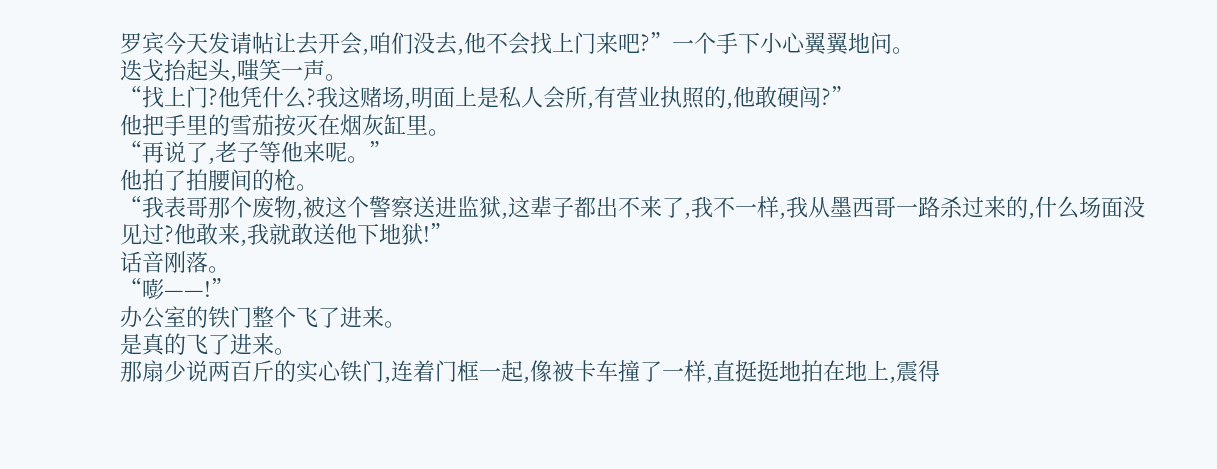罗宾今天发请帖让去开会,咱们没去,他不会找上门来吧?”一个手下小心翼翼地问。
迭戈抬起头,嗤笑一声。
“找上门?他凭什么?我这赌场,明面上是私人会所,有营业执照的,他敢硬闯?”
他把手里的雪茄按灭在烟灰缸里。
“再说了,老子等他来呢。”
他拍了拍腰间的枪。
“我表哥那个废物,被这个警察送进监狱,这辈子都出不来了,我不一样,我从墨西哥一路杀过来的,什么场面没见过?他敢来,我就敢送他下地狱!”
话音刚落。
“嘭——!”
办公室的铁门整个飞了进来。
是真的飞了进来。
那扇少说两百斤的实心铁门,连着门框一起,像被卡车撞了一样,直挺挺地拍在地上,震得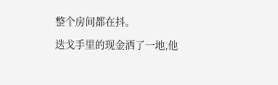整个房间都在抖。
迭戈手里的现金洒了一地,他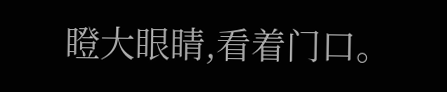瞪大眼睛,看着门口。